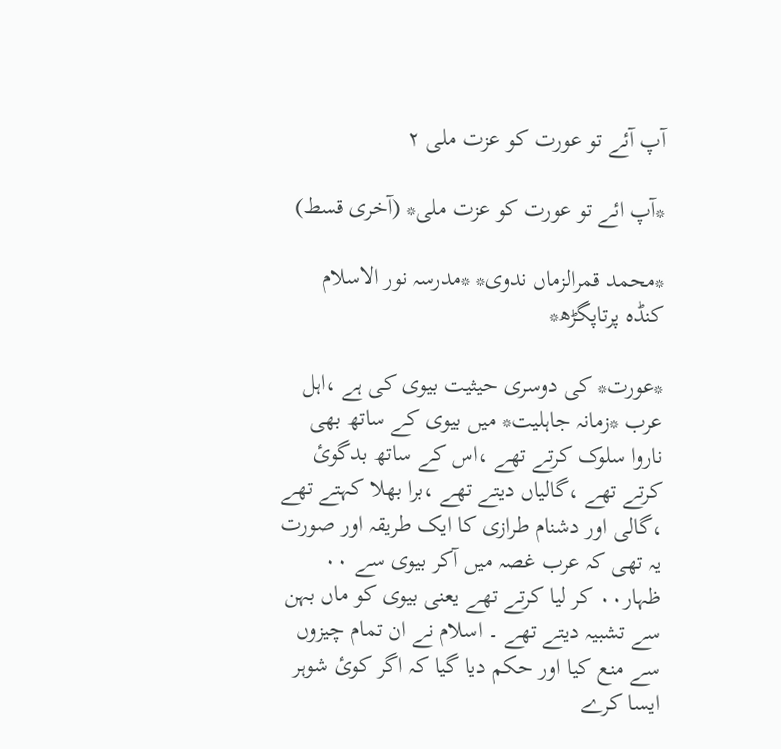آپ آئے تو عورت کو عزت ملی ۲

*آپ ائے تو عورت کو عزت ملی* (آخری قسط)

*محمد قمرالزماں ندوی* *مدرسہ نور الاسلام کنڈہ پرتاپگڑھ*

*عورت* کی دوسری حیثیت بیوی کی ہے ،اہل عرب *زمانہ جاہلیت* میں بیوی کے ساتھ بھی ناروا سلوک کرتے تھے ،اس کے ساتھ بدگوئ کرتے تھے ،گالیاں دیتے تھے ،برا بھلا کہتے تھے ،گالی اور دشنام طرازی کا ایک طریقہ اور صورت یہ تھی کہ عرب غصہ میں آکر بیوی سے ۰۰ ظہار۰۰ کر لیا کرتے تھے یعنی بیوی کو ماں بہن سے تشبیہ دیتے تھے ۔ اسلام نے ان تمام چیزوں سے منع کیا اور حکم دیا گیا کہ اگر کوئ شوہر ایسا کرے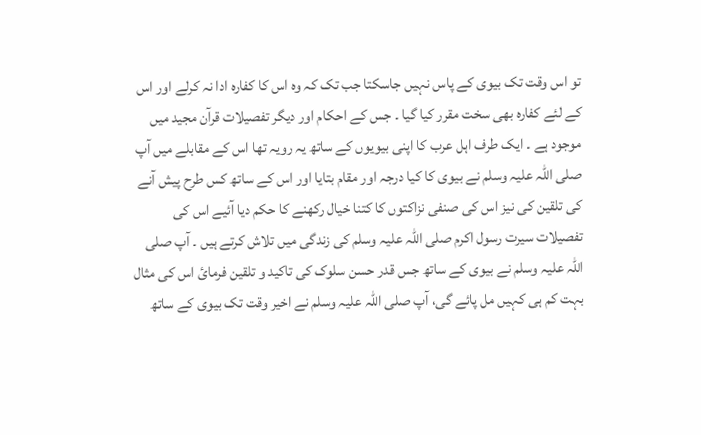تو اس وقت تک بیوی کے پاس نہیں جاسکتا جب تک کہ وہ اس کا کفارہ ادا نہ کرلے اور اس کے لئے کفارہ بھی سخت مقرر کیا گیا ۔ جس کے احکام اور دیگر تفصیلات قرآن مجید میں موجود ہے ۔ ایک طرف اہل عرب کا اپنی بیویوں کے ساتھ یہ رویہ تھا اس کے مقابلے میں آپ صلی اللہ علیہ وسلم نے بیوی کا کیا درجہ اور مقام بتایا اور اس کے ساتھ کس طرح پیش آنے کی تلقین کی نیز اس کی صنفی نزاکتوں کا کتنا خیال رکھنے کا حکم دیا آئیے اس کی تفصیلات سیرت رسول اکرم صلی اللہ علیہ وسلم کی زندگی میں تلاش کرتے ہیں ۔ آپ صلی اللہ علیہ وسلم نے بیوی کے ساتھ جس قدر حسن سلوک کی تاکید و تلقین فرمائ اس کی مثال بہت کم ہی کہیں مل پائے گی، آپ صلی اللہ علیہ وسلم نے اخیر وقت تک بیوی کے ساتھ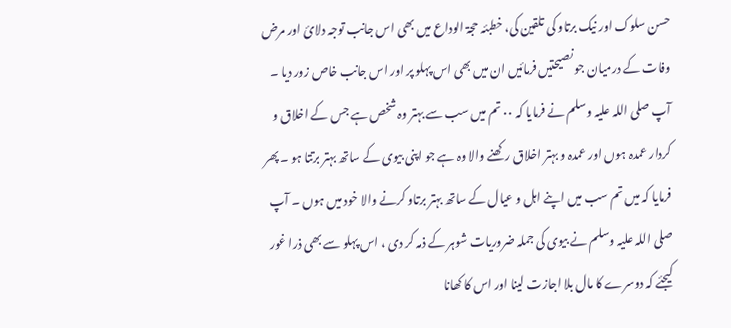حسن سلوک اور نیک برتاو کی تلقین کی، خطبئہ حجۃ الوداع میں بھی اس جانب توجہ دلائ اور مرض وفات کے درمیان جو نصیحتیں فرمائیں ان میں بھی اس پہلو پر اور اس جانب خاص زور دیا ۔ آپ صلی اللہ علیہ وسلم نے فرمایا کہ ۰۰ تم میں سب سے بہتر وہ شخص ہے جس کے اخلاق و کردار عمدہ ہوں اور عمدہ و بہتر اخلاق رکھنے والا وہ ہے جو اپنی بیوی کے ساتھ بہتر برتتا ہو ۔ پھر فرمایا کہ میں تم سب میں اپنے اہل و عیال کے ساتھ بہتر برتاو کرنے والا خود میں ہوں ۔ آپ صلی اللہ علیہ وسلم نے بیوی کی جملہ ضروریات شوہر کے ذمہ کر دی ، اس پہلو سے بھی ذرا غور کیجئے کہ دوسرے کا مال بلا اجازت لینا اور اس کا کھانا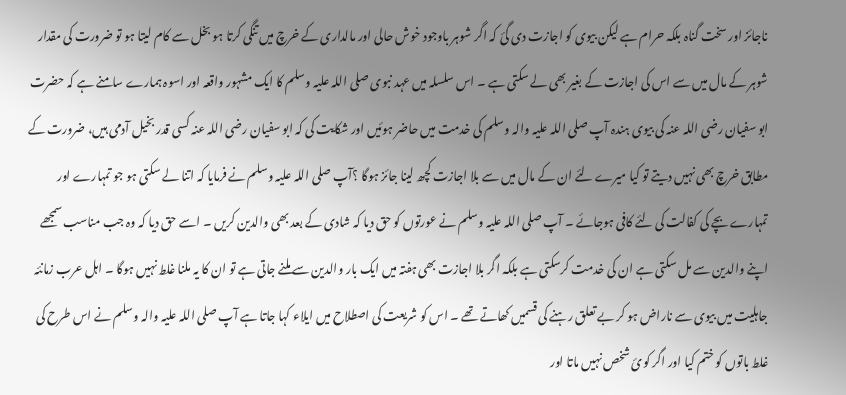ناجائز اور سخت گناہ بلکہ حرام ہے لیکن بیوی کو اجازت دی گئ کہ اگر شوہر باوجود خوش حالی اور مالداری کے خرچ میں تنگی کرتا ہو بخل سے کام لیتا ہو تو ضرورت کی مقدار شوہر کے مال میں سے اس کی اجازت کے بغیر بھی لے سکتی ہے ۔ اس سلسلہ میں عہد نبوی صلی اللہ علیہ وسلم کا ایک مشہور واقعہ اور اسوہ ہمارے سامنے ہے کہ حضرت ابو سفیان رضی اللہ عنہ کی بیوی ہندہ آپ صلی اللہ علیہ والہ وسلم کی خدمت میں حاضر ہوئیں اور شکایت کی کہ ابو سفیان رضی اللہ عنہ کسی قدر بخیل آدمی ہیں، ضرورت کے مطابق خرچ بھی نہیں دیتے تو کیا میرے لئے ان کے مال میں سے بلا اجازت کچھ لینا جائز ہوگا ؟آپ صلی اللہ علیہ وسلم نے فرمایا کہ اتنا لے سکتی ہو جو تمہارے اور تمہارے بچے کی کفالت کی لئے کافی ہوجائے ۔ آپ صلی اللہ علیہ وسلم نے عورتوں کو حق دیا کہ شادی کے بعد بھی والدین کریں ۔ اسے حق دیا کہ وہ جب مناسب سمجھے اپنے والدین سے مل سکتی ہے ان کی خدمت کرسکتی ہے بلکہ اگر بلا اجازت بھی ہفتہ میں ایک بار والدین سے ملنے جاتی ہے تو ان کا یہ ملنا غلط نہیں ہوگا ۔ اہل عرب زمانئہ جاہلیت میں بیوی سے ناراض ہو کر بے تعلق رہنے کی قسمیں کھاتے تھے ۔ اس کو شریعت کی اصطلاح میں ایلاء کہا جاتا ہے آپ صلی اللہ علیہ والہ وسلم نے اس طرح کی غلط باتوں کو ختم کیا اور اگر کوئ شخص نہیں ماتا اور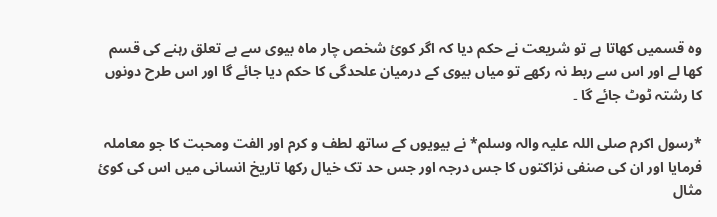وہ قسمیں کھاتا ہے تو شریعت نے حکم دیا کہ اگر کوئ شخص چار ماہ بیوی سے بے تعلق رہنے کی قسم کھا لے اور اس سے ربط نہ رکھے تو میاں بیوی کے درمیان علحدگی کا حکم دیا جائے گا اور اس طرح دونوں کا رشتہ ٹوٹ جائے گا ۔

*رسول اکرم صلی اللہ علیہ والہ وسلم* نے بیویوں کے ساتھ لطف و کرم اور الفت ومحبت کا جو معاملہ فرمایا اور ان کی صنفی نزاکتوں کا جس درجہ اور جس حد تک خیال رکھا تاریخ انسانی میں اس کی کوئ مثال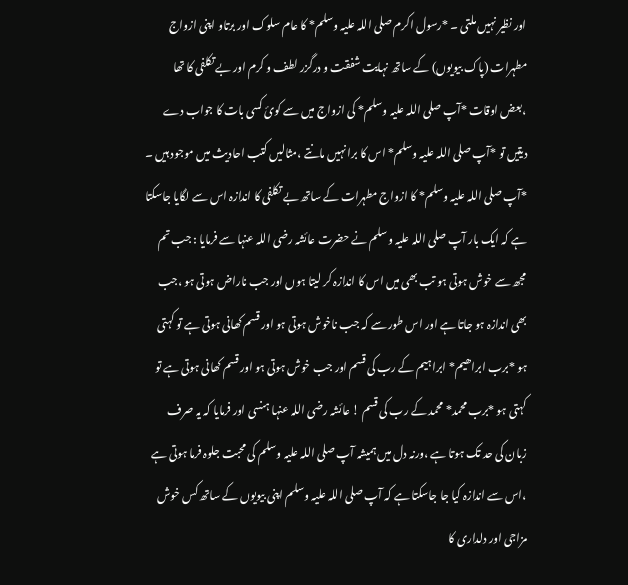اور نظیر نہیں ملتی ۔ *رسول اکرم صلی اللہ علیہ وسلم* کا عام سلوک اور برتاو اپنی ازواج مطہرات (پاک بیویوں) کے ساتھ نہایت شفقت و درگزر لطف و کرم اور بے تکلفی کا تھا ،بعض اوقات *آپ صلی اللہ علیہ وسلم* کی ازواج میں سے کوئ کسی بات کا جواب دے دیتیں تو *آپ صلی اللہ علیہ وسلم* اس کا برا نہیں مانتے ،مثالیں کتب احادیث میں موجود ہیں ۔ *آپ صلی اللہ علیہ وسلم* کا ازواج مطہرات کے ساتھ بے تکلفی کا اندازہ اس سے لگایا جاسکتا ہے کہ ایک بار آپ صلی اللہ علیہ وسلم نے حضرت عائشہ رضی اللہ عنہا سے فرمایا : جب تم مجھ سے خوش ہوتی ہو تب بھی میں اس کا اندازہ کر لیتا ہوں اور جب ناراض ہوتی ہو ،جب بھی اندازہ ہو جاتا ہے اور اس طور سے کہ جب ناخوش ہوتی ہو اور قسم کھانی ہوتی ہے تو کہتی ہو *برب ابراھیم* ابراہیم کے رب کی قسم اور جب خوش ہوتی ہو اور قسم کھانی ہوتی ہے تو کہتی ہو *برب محمد* محمد کے رب کی قسم ! عائشہ رضی اللہ عنہا ہنسی اور فرمایا کہ یہ صرف زبان کی حد تک ہوتا ہے ،ورنہ دل میں ہمیشہ آپ صلی اللہ علیہ وسلم کی محبت جلوہ فرما ہوتی ہے ،اس سے اندازہ کیا جا جاسکتا ہے کہ آپ صلی اللہ علیہ وسلم اپنی بیویوں کے ساتھ کس خوش مزاجی اور دلداری کا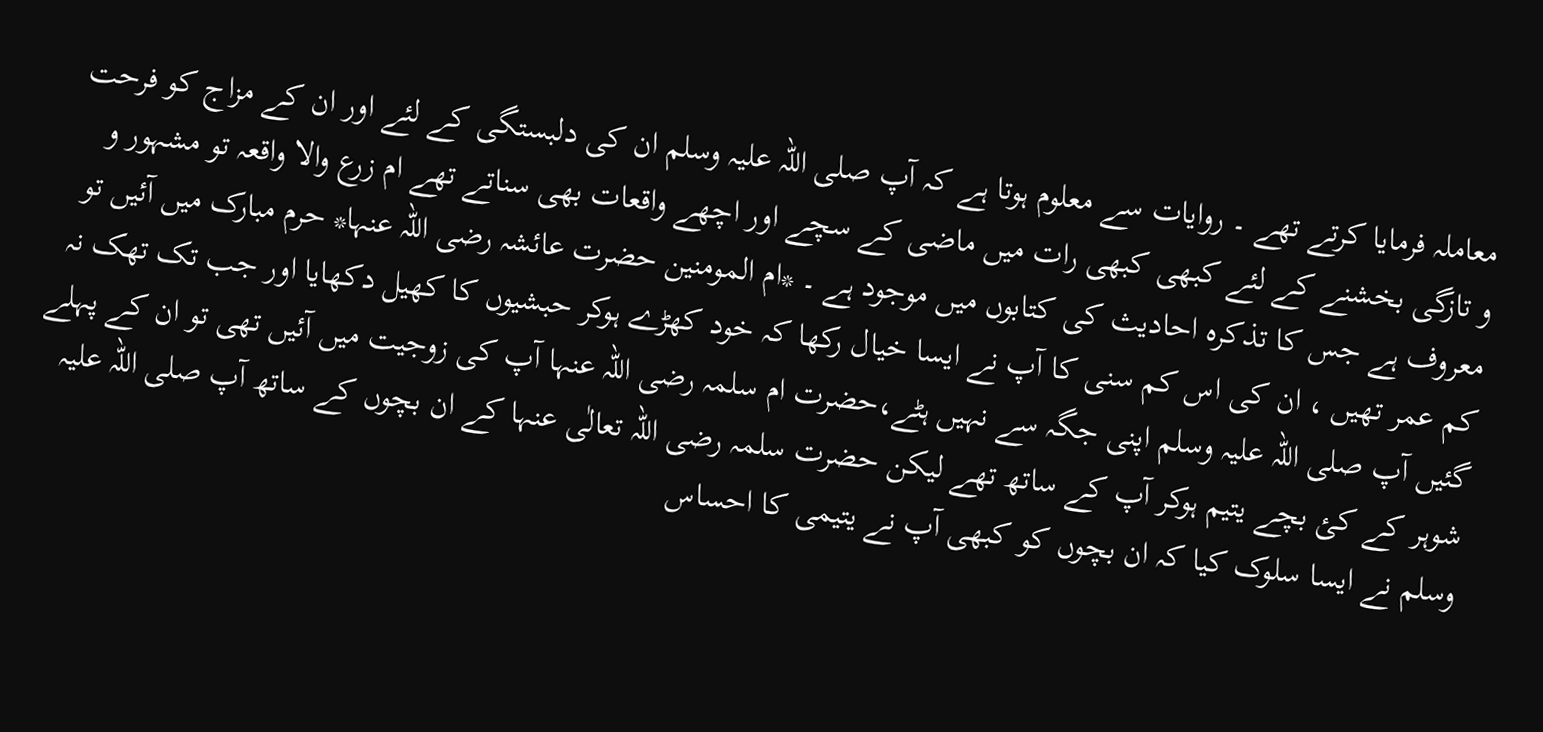معاملہ فرمایا کرتے تھے ۔ روایات سے معلوم ہوتا ہے کہ آپ صلی اللہ علیہ وسلم ان کی دلبستگی کے لئے اور ان کے مزاج کو فرحت و تازگی بخشنے کے لئے کبھی کبھی رات میں ماضی کے سچے اور اچھے واقعات بھی سناتے تھے ام زرع والا واقعہ تو مشہور و معروف ہے جس کا تذکرہ احادیث کی کتابوں میں موجود ہے ۔ *ام المومنین حضرت عائشہ رضی اللہ عنہا* حرم مبارک میں آئیں تو کم عمر تھیں ، ان کی اس کم سنی کا آپ نے ایسا خیال رکھا کہ خود کھڑے ہوکر حبشیوں کا کھیل دکھایا اور جب تک تھک نہ گئیں آپ صلی اللہ علیہ وسلم اپنی جگہ سے نہیں ہٹے،حضرت ام سلمہ رضی اللہ عنہا آپ کی زوجیت میں آئیں تھی تو ان کے پہلے شوہر کے کئ بچے یتیم ہوکر آپ کے ساتھ تھے لیکن حضرت سلمہ رضی اللہ تعالٰی عنہا کے ان بچوں کے ساتھ آپ صلی اللہ علیہ وسلم نے ایسا سلوک کیا کہ ان بچوں کو کبھی آپ نے یتیمی کا احساس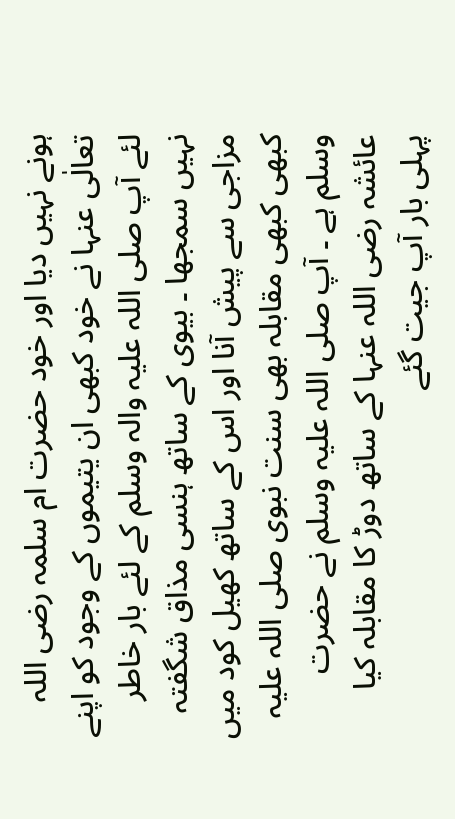ہونے نہیں دیا اور خود حضرت ام سلمہ رضی اللہ تعالٰی عنہا نے خود کبھی ان یتیموں کے وجود کو اپنے لئے آپ صلی اللہ علیہ والہ وسلم کے لئے بار خاطر نہیں سمجھا ۔ بیوی کے ساتھ ہنسی مذاق شگفتہ مزاجی سے پیش آنا اور اس کے ساتھ کھیل کود میں کبھی کبھی مقابلہ بھی سنت نبوی صلی اللہ علیہ وسلم ہے ۔ آپ صلی اللہ علیہ وسلم نے حضرت عائشہ رضی اللہ عنہا کے ساتھ دوڑ کا مقابلہ کیا پہلی بار آپ جیت گئے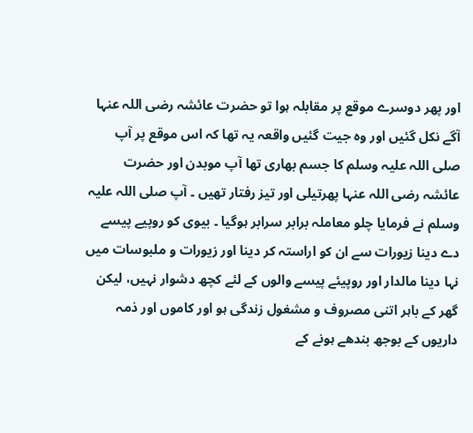اور پھر دوسرے موقع پر مقابلہ ہوا تو حضرت عائشہ رضی اللہ عنہا آگے نکل گئیں اور وہ جیت گئیں واقعہ یہ تھا کہ اس موقع پر آپ صلی اللہ علیہ وسلم کا جسم بھاری تھا آپ موبدن اور حضرت عائشہ رضی اللہ عنہا پھرتیلی اور تیز رفتار تھیں ۔ آپ صلی اللہ علیہ وسلم نے فرمایا چلو معاملہ برابر سرابر ہوگیا ۔ بیوی کو روپیے پیسے دے دینا زیورات سے ان کو اراستہ کر دینا اور زیورات و ملبوسات میں نہا دینا مالدار اور روپیئے پیسے والوں کے لئے کچھ دشوار نہیں، لیکن گھر کے باہر اتنی مصروف و مشغول زندگی ہو اور کاموں اور ذمہ داریوں کے بوجھ بندھے ہونے کے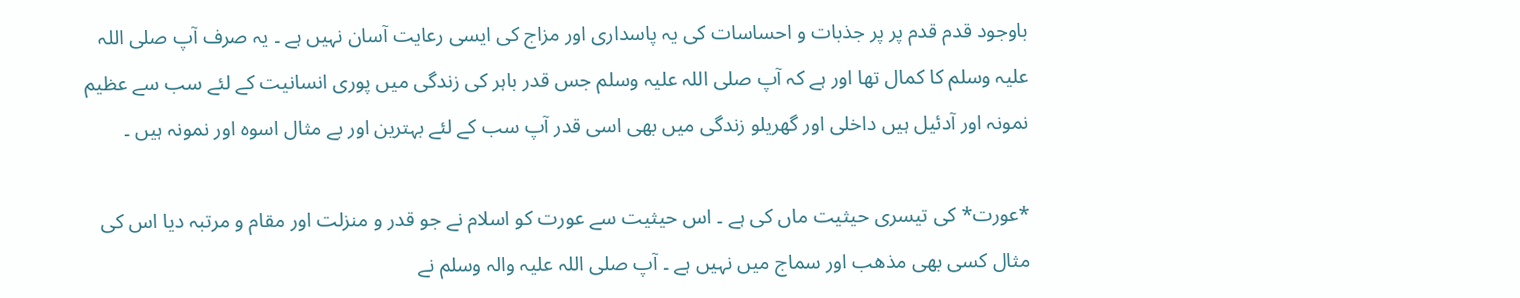باوجود قدم قدم پر پر جذبات و احساسات کی یہ پاسداری اور مزاج کی ایسی رعایت آسان نہیں ہے ۔ یہ صرف آپ صلی اللہ علیہ وسلم کا کمال تھا اور ہے کہ آپ صلی اللہ علیہ وسلم جس قدر باہر کی زندگی میں پوری انسانیت کے لئے سب سے عظیم نمونہ اور آدئیل ہیں داخلی اور گھریلو زندگی میں بھی اسی قدر آپ سب کے لئے بہترین اور بے مثال اسوہ اور نمونہ ہیں ۔

*عورت* کی تیسری حیثیت ماں کی ہے ۔ اس حیثیت سے عورت کو اسلام نے جو قدر و منزلت اور مقام و مرتبہ دیا اس کی مثال کسی بھی مذھب اور سماج میں نہیں ہے ۔ آپ صلی اللہ علیہ والہ وسلم نے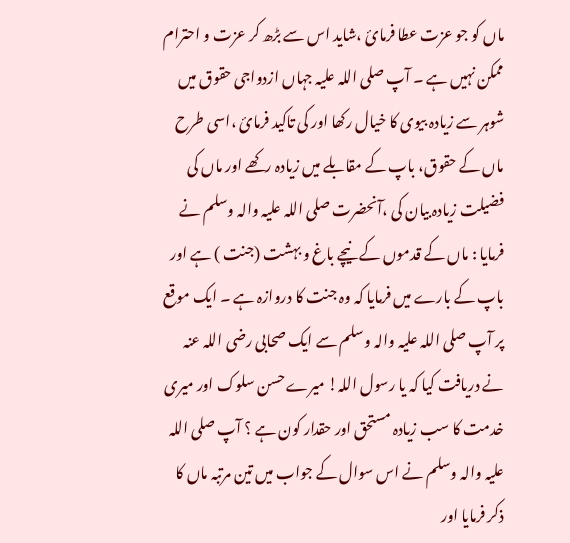ماں کو جو عزت عطا فرمائ ،شاید اس سے بڑھ کر عزت و احترام ممکن نہیں ہے ۔ آپ صلی اللہ علیہ جہاں ازدواجی حقوق میں شوہر سے زیادہ بیوی کا خیال رکھا اور کی تاکید فرمائ ،اسی طرح ماں کے حقوق، باپ کے مقابلے میں زیادہ رکھے اور ماں کی فضیلت زیادہ بیان کی ،آنحضرت صلی اللہ علیہ والہ وسلم نے فرمایا : ماں کے قدموں کے نیچے باغ و بہشت (جنت ) ہے اور باپ کے بارے میں فرمایا کہ وہ جنت کا دروازہ ہے ۔ ایک موقع پر آپ صلی اللہ علیہ والہ وسلم سے ایک صحابی رضی اللہ عنہ نے دریافت کیا کہ یا رسول اللہ! میرے حسن سلوک اور میری خدمت کا سب زیادہ مستحق اور حقدار کون ہے ؟ آپ صلی اللہ علیہ والہ وسلم نے اس سوال کے جواب میں تین مرتبہ ماں کا ذکر فرمایا اور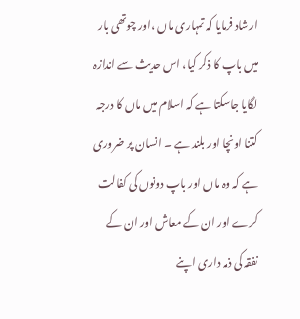ارشاد فرمایا کہ تمہاری ماں ،اور چوتھی بار میں باپ کا ذکر کیا، اس حدیث سے اندازہ لگایا جاسکتا ہے کہ اسلام میں ماں کا درجہ کتنا اونچا اور بلند ہے ۔ انسان پر ضروری ہے کہ وہ ماں اور باپ دونوں کی کفالت کرے اور ان کے معاش اور ان کے نفقہ کی ذمہ داری اپنے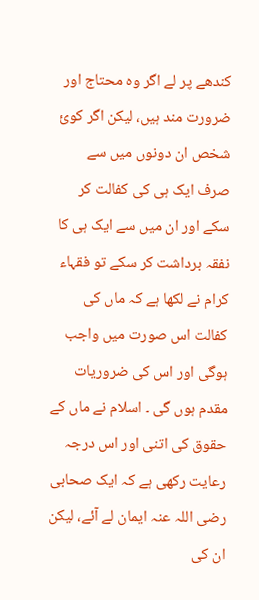کندھے پر لے اگر وہ محتاج اور ضرورت مند ہیں، لیکن اگر کوئ شخص ان دونوں میں سے صرف ایک ہی کی کفالت کر سکے اور ان میں سے ایک ہی کا نفقہ برداشت کر سکے تو فقہاء کرام نے لکھا ہے کہ ماں کی کفالت اس صورت میں واجب ہوگی اور اس کی ضروریات مقدم ہوں گی ۔ اسلام نے ماں کے حقوق کی اتنی اور اس درجہ رعایت رکھی ہے کہ ایک صحابی رضی اللہ عنہ ایمان لے آئے، لیکن ان کی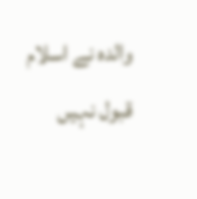والدہ نے اسلام قبول نہیں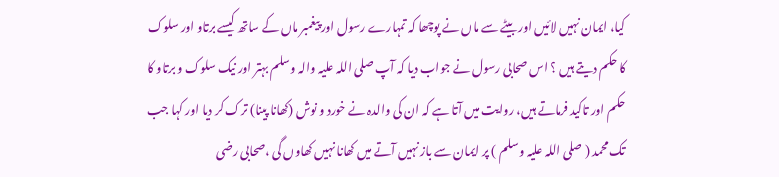کیا، ایمان نہیں لائیں اور بیٹے سے ماں نے پوچھا کہ تمہارے رسول اور پیغمبر ماں کے ساتھ کیسے برتاو اور سلوک کا حکم دیتے ہیں ؟ اس صحابی رسول نے جواب دیا کہ آپ صلی اللہ علیہ والہ وسلم بہتر اور نیک سلوک و برتاو کا حکم اور تاکید فرماتے ہیں، روایت میں آتا ہے کہ ان کی والدہ نے خورد و نوش (کھانا پینا) ترک کر دیا اور کہا جب تک محمد ( صلی اللہ علیہ وسلم ) پر ایمان سے باز نہیں آتے میں کھانا نہیں کھاوں گی ،صحابی رضی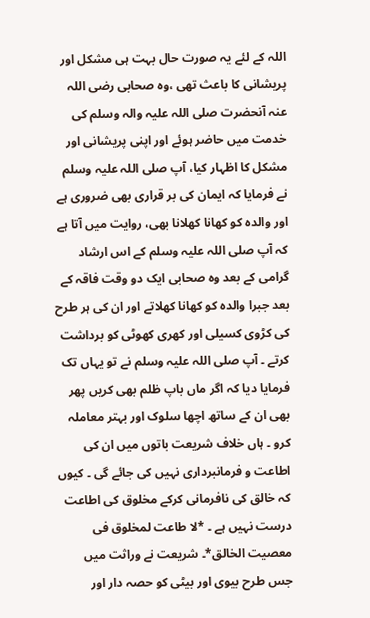اللہ کے لئے یہ صورت حال بہت ہی مشکل اور پریشانی کا باعث تھی ،وہ صحابی رضی اللہ عنہ آنحضرت صلی اللہ علیہ والہ وسلم کی خدمت میں حاضر ہوئے اور اپنی پریشانی اور مشکل کا اظہار کیا، آپ صلی اللہ علیہ وسلم نے فرمایا کہ ایمان کی بر قراری بھی ضروری ہے اور والدہ کو کھانا کھلانا بھی، روایت میں آتا ہے کہ آپ صلی اللہ علیہ وسلم کے اس ارشاد گرامی کے بعد وہ صحابی ایک دو وقت فاقہ کے بعد جبرا والدہ کو کھانا کھلاتے اور ان کی ہر طرح کی کڑوی کسیلی اور کھری کھوٹی کو برداشت کرتے ۔ آپ صلی اللہ علیہ وسلم نے تو یہاں تک فرمایا دیا کہ اگر ماں باپ ظلم بھی کریں پھر بھی ان کے ساتھ اچھا سلوک اور بہتر معاملہ کرو ۔ ہاں خلاف شریعت باتوں میں ان کی اطاعت و فرمانبرداری نہیں کی جائے گی ۔ کیوں کہ خالق کی نافرمانی کرکے مخلوق کی اطاعت درست نہیں ہے ۔ *لا طاعت لمخلوق فی معصیت الخالق*۔ شریعت نے وراثت میں جس طرح بیوی اور بیٹی کو حصہ دار اور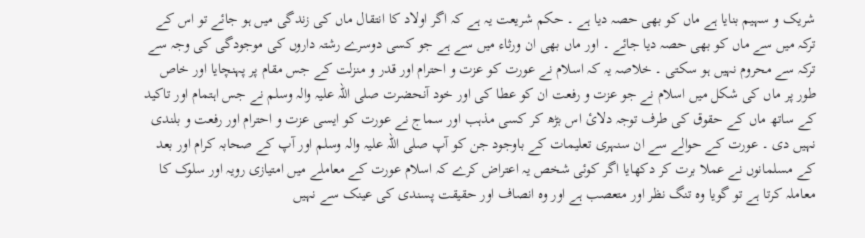شریک و سہیم بنایا ہے ماں کو بھی حصہ دیا ہے ۔ حکم شریعت یہ ہے کہ اگر اولاد کا انتقال ماں کی زندگی میں ہو جائے تو اس کے ترکہ میں سے ماں کو بھی حصہ دیا جائے ۔ اور ماں بھی ان ورثاء میں سے ہے جو کسی دوسرے رشتہ داروں کی موجودگی کی وجہ سے ترکہ سے محروم نہیں ہو سکتی ۔ خلاصہ یہ کہ اسلام نے عورت کو عزت و احترام اور قدر و منزلت کے جس مقام پر پہنچایا اور خاص طور پر ماں کی شکل میں اسلام نے جو عزت و رفعت ان کو عطا کی اور خود آنحضرت صلی اللہ علیہ والہ وسلم نے جس اہتمام اور تاکید کے ساتھ ماں کے حقوق کی طرف توجہ دلائ اس بڑھ کر کسی مذہب اور سماج نے عورت کو ایسی عزت و احترام اور رفعت و بلندی نہیں دی ۔ عورت کے حوالے سے ان سنہری تعلیمات کے باوجود جن کو آپ صلی اللہ علیہ والہ وسلم اور آپ کے صحابہ کرام اور بعد کے مسلمانوں نے عملا برت کر دکھایا اگر کوئی شخص یہ اعتراض کرے کہ اسلام عورت کے معاملے میں امتیازی رویہ اور سلوک کا معاملہ کرتا ہے تو گویا وہ تنگ نظر اور متعصب ہے اور وہ انصاف اور حقیقت پسندی کی عینک سے نہیں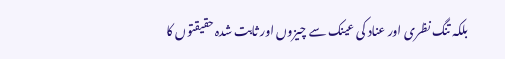بلکہ تنگ نظری اور عناد کی عینک سے چیزوں اور ثابت شدہ حقیقتوں کا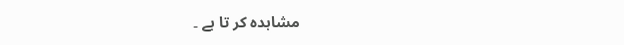مشاہدہ کر تا ہے ۔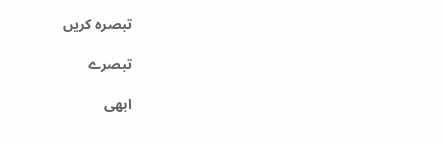تبصرہ کریں

تبصرے

ابھی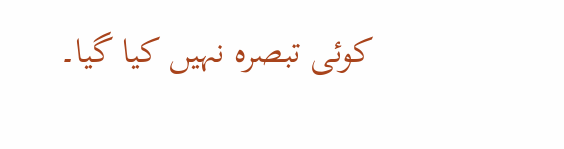کوئی تبصرہ نہیں کیا گیا۔